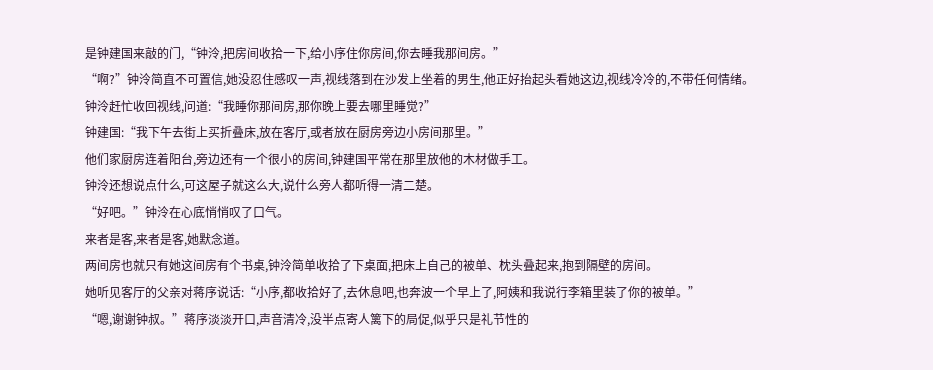是钟建国来敲的门,“钟泠,把房间收拾一下,给小序住你房间,你去睡我那间房。”
“啊?”钟泠简直不可置信,她没忍住感叹一声,视线落到在沙发上坐着的男生,他正好抬起头看她这边,视线冷冷的,不带任何情绪。
钟泠赶忙收回视线,问道:“我睡你那间房,那你晚上要去哪里睡觉?”
钟建国:“我下午去街上买折叠床,放在客厅,或者放在厨房旁边小房间那里。”
他们家厨房连着阳台,旁边还有一个很小的房间,钟建国平常在那里放他的木材做手工。
钟泠还想说点什么,可这屋子就这么大,说什么旁人都听得一清二楚。
“好吧。”钟泠在心底悄悄叹了口气。
来者是客,来者是客,她默念道。
两间房也就只有她这间房有个书桌,钟泠简单收拾了下桌面,把床上自己的被单、枕头叠起来,抱到隔壁的房间。
她听见客厅的父亲对蒋序说话:“小序,都收拾好了,去休息吧,也奔波一个早上了,阿姨和我说行李箱里装了你的被单。”
“嗯,谢谢钟叔。”蒋序淡淡开口,声音清冷,没半点寄人篱下的局促,似乎只是礼节性的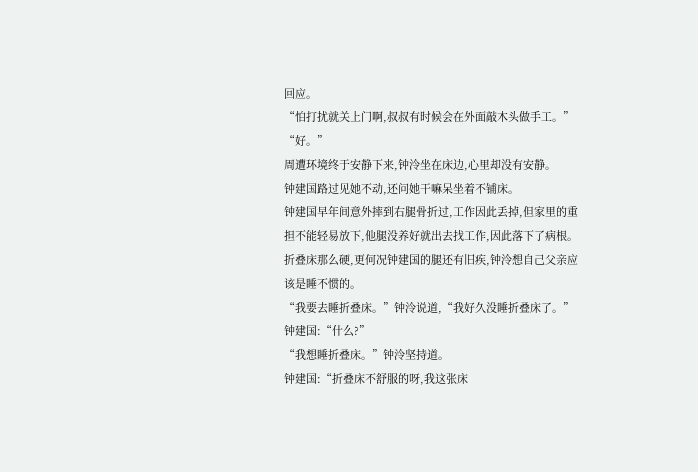回应。
“怕打扰就关上门啊,叔叔有时候会在外面敲木头做手工。”
“好。”
周遭环境终于安静下来,钟泠坐在床边,心里却没有安静。
钟建国路过见她不动,还问她干嘛呆坐着不铺床。
钟建国早年间意外摔到右腿骨折过,工作因此丢掉,但家里的重担不能轻易放下,他腿没养好就出去找工作,因此落下了病根。
折叠床那么硬,更何况钟建国的腿还有旧疾,钟泠想自己父亲应该是睡不惯的。
“我要去睡折叠床。”钟泠说道,“我好久没睡折叠床了。”
钟建国:“什么?”
“我想睡折叠床。”钟泠坚持道。
钟建国:“折叠床不舒服的呀,我这张床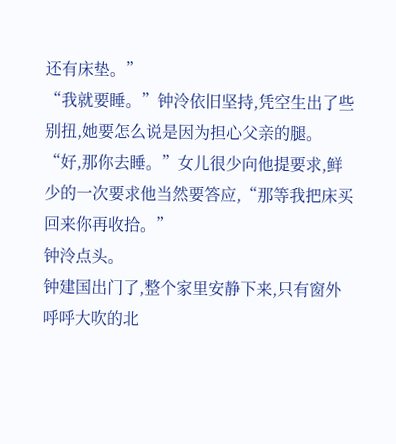还有床垫。”
“我就要睡。”钟泠依旧坚持,凭空生出了些别扭,她要怎么说是因为担心父亲的腿。
“好,那你去睡。”女儿很少向他提要求,鲜少的一次要求他当然要答应,“那等我把床买回来你再收拾。”
钟泠点头。
钟建国出门了,整个家里安静下来,只有窗外呼呼大吹的北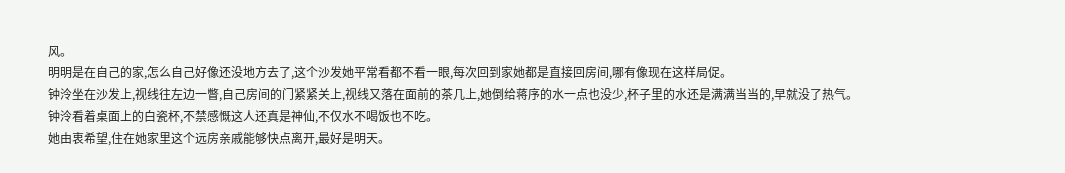风。
明明是在自己的家,怎么自己好像还没地方去了,这个沙发她平常看都不看一眼,每次回到家她都是直接回房间,哪有像现在这样局促。
钟泠坐在沙发上,视线往左边一瞥,自己房间的门紧紧关上,视线又落在面前的茶几上,她倒给蒋序的水一点也没少,杯子里的水还是满满当当的,早就没了热气。
钟泠看着桌面上的白瓷杯,不禁感慨这人还真是神仙,不仅水不喝饭也不吃。
她由衷希望,住在她家里这个远房亲戚能够快点离开,最好是明天。